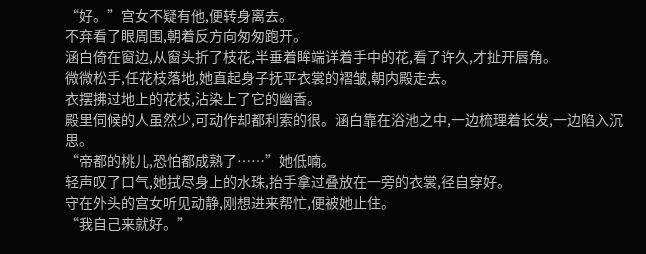“好。”宫女不疑有他,便转身离去。
不弃看了眼周围,朝着反方向匆匆跑开。
涵白倚在窗边,从窗头折了枝花,半垂着眸端详着手中的花,看了许久,才扯开唇角。
微微松手,任花枝落地,她直起身子抚平衣裳的褶皱,朝内殿走去。
衣摆拂过地上的花枝,沾染上了它的幽香。
殿里伺候的人虽然少,可动作却都利索的很。涵白靠在浴池之中,一边梳理着长发,一边陷入沉思。
“帝都的桃儿,恐怕都成熟了……”她低喃。
轻声叹了口气,她拭尽身上的水珠,抬手拿过叠放在一旁的衣裳,径自穿好。
守在外头的宫女听见动静,刚想进来帮忙,便被她止住。
“我自己来就好。”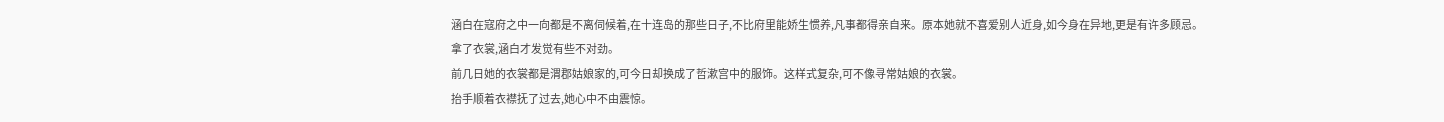涵白在寇府之中一向都是不离伺候着,在十连岛的那些日子,不比府里能娇生惯养,凡事都得亲自来。原本她就不喜爱别人近身,如今身在异地,更是有许多顾忌。
拿了衣裳,涵白才发觉有些不对劲。
前几日她的衣裳都是渭郡姑娘家的,可今日却换成了哲漱宫中的服饰。这样式复杂,可不像寻常姑娘的衣裳。
抬手顺着衣襟抚了过去,她心中不由震惊。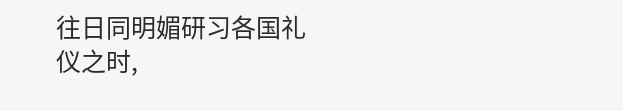往日同明媚研习各国礼仪之时,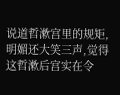说道哲漱宫里的规矩,明媚还大笑三声,觉得这哲漱后宫实在令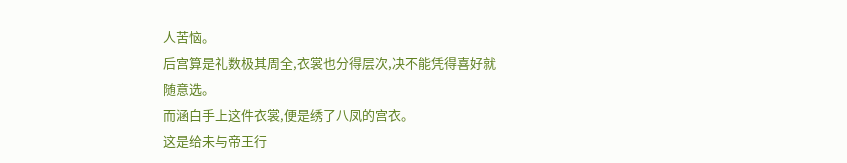人苦恼。
后宫算是礼数极其周全,衣裳也分得层次,决不能凭得喜好就
随意选。
而涵白手上这件衣裳,便是绣了八凤的宫衣。
这是给未与帝王行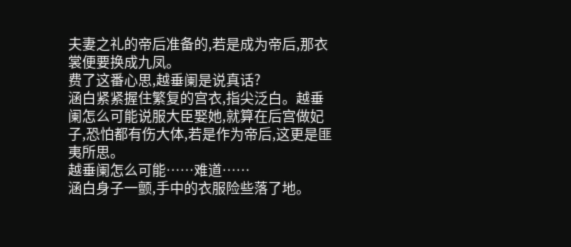夫妻之礼的帝后准备的,若是成为帝后,那衣裳便要换成九凤。
费了这番心思,越垂阑是说真话?
涵白紧紧握住繁复的宫衣,指尖泛白。越垂阑怎么可能说服大臣娶她,就算在后宫做妃子,恐怕都有伤大体,若是作为帝后,这更是匪夷所思。
越垂阑怎么可能……难道……
涵白身子一颤,手中的衣服险些落了地。